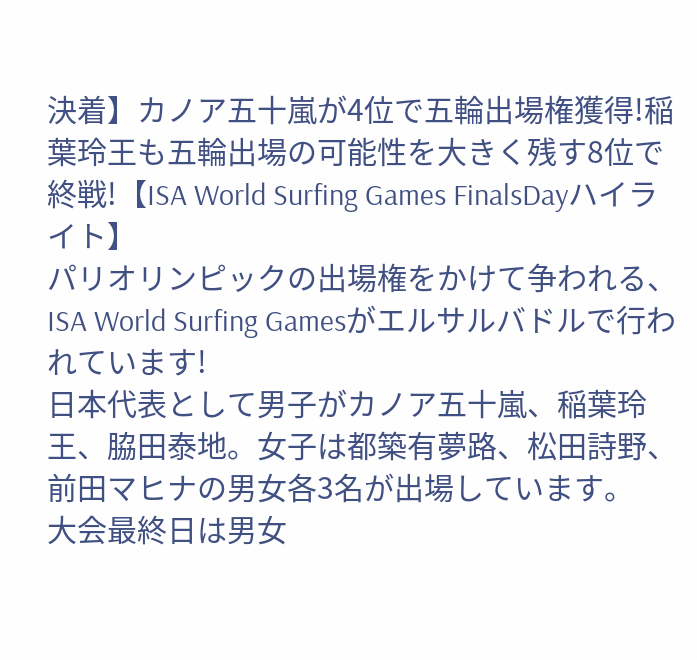決着】カノア五十嵐が4位で五輪出場権獲得!稲葉玲王も五輪出場の可能性を大きく残す8位で終戦!【ISA World Surfing Games FinalsDayハイライト】
パリオリンピックの出場権をかけて争われる、ISA World Surfing Gamesがエルサルバドルで行われています!
日本代表として男子がカノア五十嵐、稲葉玲王、脇田泰地。女子は都築有夢路、松田詩野、前田マヒナの男女各3名が出場しています。
大会最終日は男女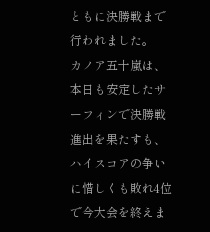ともに決勝戦まで行われました。
カノア五十嵐は、本日も安定したサーフィンで決勝戦進出を果たすも、ハイスコアの争いに惜しくも敗れ4位で今大会を終えま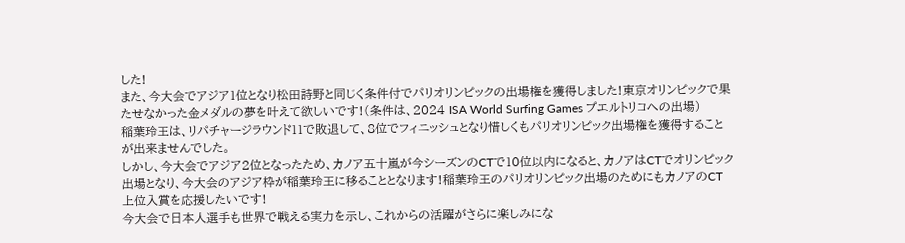した!
また、今大会でアジア1位となり松田詩野と同じく条件付でパリオリンピックの出場権を獲得しました!東京オリンピックで果たせなかった金メダルの夢を叶えて欲しいです!(条件は、2024 ISA World Surfing Games プエルトリコへの出場)
稲葉玲王は、リパチャージラウンド11で敗退して、8位でフィニッシュとなり惜しくもパリオリンピック出場権を獲得することが出来ませんでした。
しかし、今大会でアジア2位となったため、カノア五十嵐が今シーズンのCTで10位以内になると、カノアはCTでオリンピック出場となり、今大会のアジア枠が稲葉玲王に移ることとなります!稲葉玲王のパリオリンピック出場のためにもカノアのCT上位入賞を応援したいです!
今大会で日本人選手も世界で戦える実力を示し、これからの活躍がさらに楽しみにな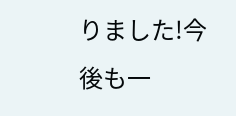りました!今後も一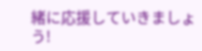緒に応援していきましょう!